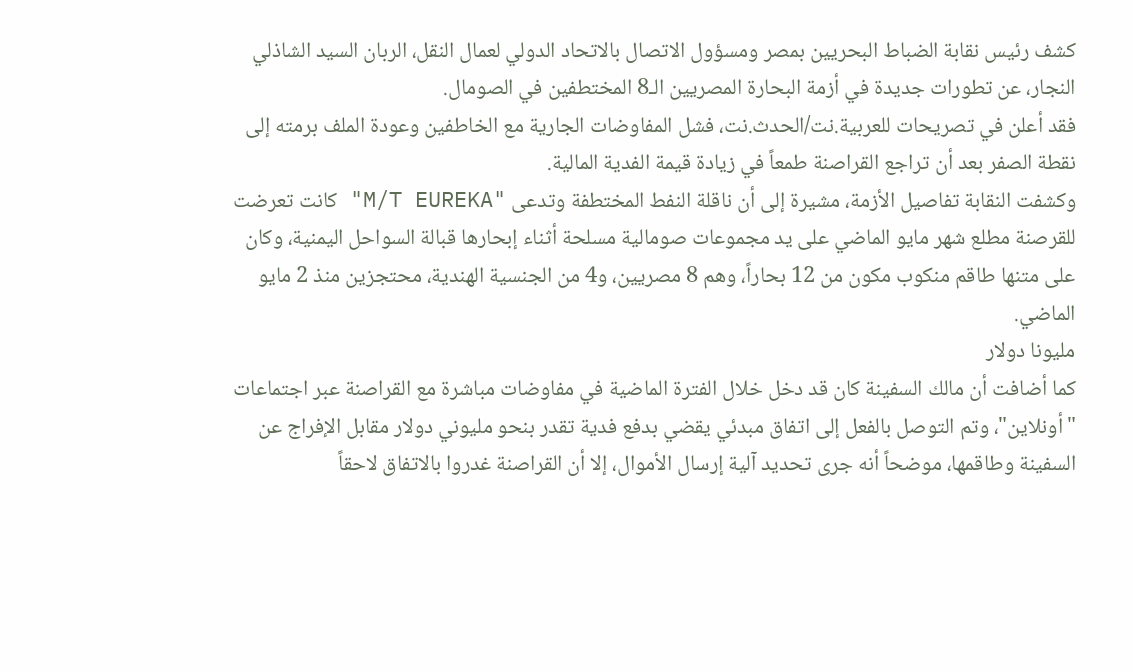كشف رئيس نقابة الضباط البحريين بمصر ومسؤول الاتصال بالاتحاد الدولي لعمال النقل، الربان السيد الشاذلي النجار، عن تطورات جديدة في أزمة البحارة المصريين الـ8 المختطفين في الصومال.
فقد أعلن في تصريحات للعربية.نت/الحدث.نت، فشل المفاوضات الجارية مع الخاطفين وعودة الملف برمته إلى نقطة الصفر بعد أن تراجع القراصنة طمعاً في زيادة قيمة الفدية المالية.
وكشفت النقابة تفاصيل الأزمة، مشيرة إلى أن ناقلة النفط المختطفة وتدعى "M/T EUREKA" كانت تعرضت للقرصنة مطلع شهر مايو الماضي على يد مجموعات صومالية مسلحة أثناء إبحارها قبالة السواحل اليمنية، وكان على متنها طاقم منكوب مكون من 12 بحاراً، وهم 8 مصريين، و4 من الجنسية الهندية، محتجزين منذ 2 مايو الماضي.
مليونا دولار
كما أضافت أن مالك السفينة كان قد دخل خلال الفترة الماضية في مفاوضات مباشرة مع القراصنة عبر اجتماعات "أونلاين"، وتم التوصل بالفعل إلى اتفاق مبدئي يقضي بدفع فدية تقدر بنحو مليوني دولار مقابل الإفراج عن السفينة وطاقمها، موضحاً أنه جرى تحديد آلية إرسال الأموال، إلا أن القراصنة غدروا بالاتفاق لاحقاً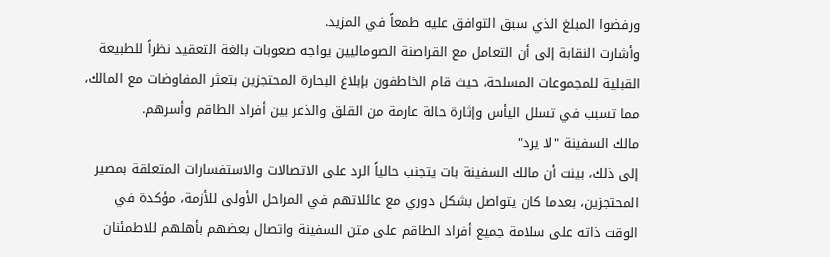ورفضوا المبلغ الذي سبق التوافق عليه طمعاً في المزيد.
وأشارت النقابة إلى أن التعامل مع القراصنة الصوماليين يواجه صعوبات بالغة التعقيد نظراً للطبيعة القبلية للمجموعات المسلحة، حيث قام الخاطفون بإبلاغ البحارة المحتجزين بتعثر المفاوضات مع المالك، مما تسبب في تسلل اليأس وإثارة حالة عارمة من القلق والذعر بين أفراد الطاقم وأسرهم.
مالك السفينة "لا يرد"
إلى ذلك، بينت أن مالك السفينة بات يتجنب حالياً الرد على الاتصالات والاستفسارات المتعلقة بمصير المحتجزين، بعدما كان يتواصل بشكل دوري مع عائلاتهم في المراحل الأولى للأزمة، مؤكدة في الوقت ذاته على سلامة جميع أفراد الطاقم على متن السفينة واتصال بعضهم بأهلهم للاطمئنان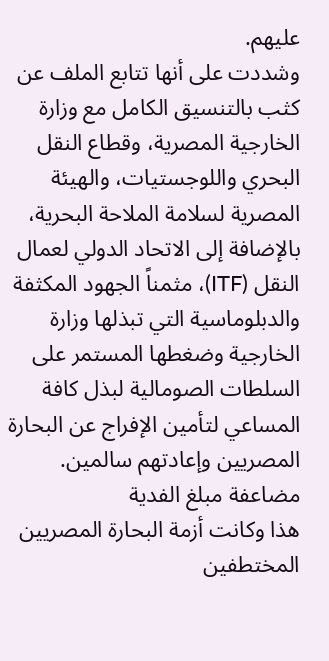عليهم.
وشددت على أنها تتابع الملف عن كثب بالتنسيق الكامل مع وزارة الخارجية المصرية، وقطاع النقل البحري واللوجستيات، والهيئة المصرية لسلامة الملاحة البحرية، بالإضافة إلى الاتحاد الدولي لعمال النقل (ITF)، مثمناً الجهود المكثفة والدبلوماسية التي تبذلها وزارة الخارجية وضغطها المستمر على السلطات الصومالية لبذل كافة المساعي لتأمين الإفراج عن البحارة المصريين وإعادتهم سالمين.
مضاعفة مبلغ الفدية
هذا وكانت أزمة البحارة المصريين المختطفين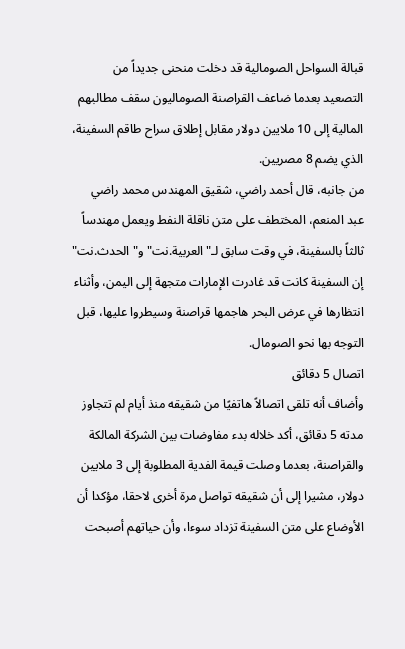قبالة السواحل الصومالية قد دخلت منحنى جديداً من التصعيد بعدما ضاعف القراصنة الصوماليون سقف مطالبهم المالية إلى 10 ملايين دولار مقابل إطلاق سراح طاقم السفينة، الذي يضم 8 مصريين.
من جانبه، قال أحمد راضي، شقيق المهندس محمد راضي عبد المنعم، المختطف على متن ناقلة النفط ويعمل مهندساً ثالثاً بالسفينة، في وقت سابق لـ"العربية.نت" و"الحدث.نت" إن السفينة كانت قد غادرت الإمارات متجهة إلى اليمن، وأثناء انتظارها في عرض البحر هاجمها قراصنة وسيطروا عليها، قبل التوجه بها نحو الصومال.
اتصال 5 دقائق
وأضاف أنه تلقى اتصالاً هاتفيًا من شقيقه منذ أيام لم تتجاوز مدته 5 دقائق، أكد خلاله بدء مفاوضات بين الشركة المالكة والقراصنة، بعدما وصلت قيمة الفدية المطلوبة إلى 3 ملايين دولار، مشيرا إلى أن شقيقه تواصل مرة أخرى لاحقا، مؤكدا أن الأوضاع على متن السفينة تزداد سوءا، وأن حياتهم أصبحت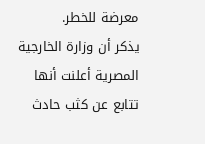معرضة للخطر.
يذكر أن وزارة الخارجية المصرية أعلنت أنها تتابع عن كثب حادث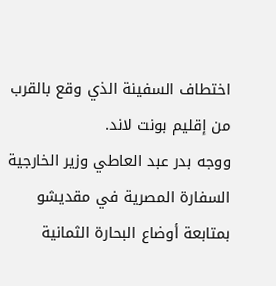اختطاف السفينة الذي وقع بالقرب من إقليم بونت لاند.
ووجه بدر عبد العاطي وزير الخارجية السفارة المصرية في مقديشو بمتابعة أوضاع البحارة الثمانية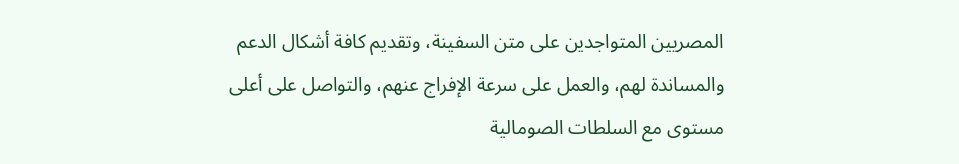المصريين المتواجدين على متن السفينة، وتقديم كافة أشكال الدعم والمساندة لهم، والعمل على سرعة الإفراج عنهم، والتواصل على أعلى مستوى مع السلطات الصومالية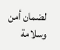لضمان أمن وسلامة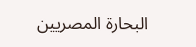البحارة المصريين